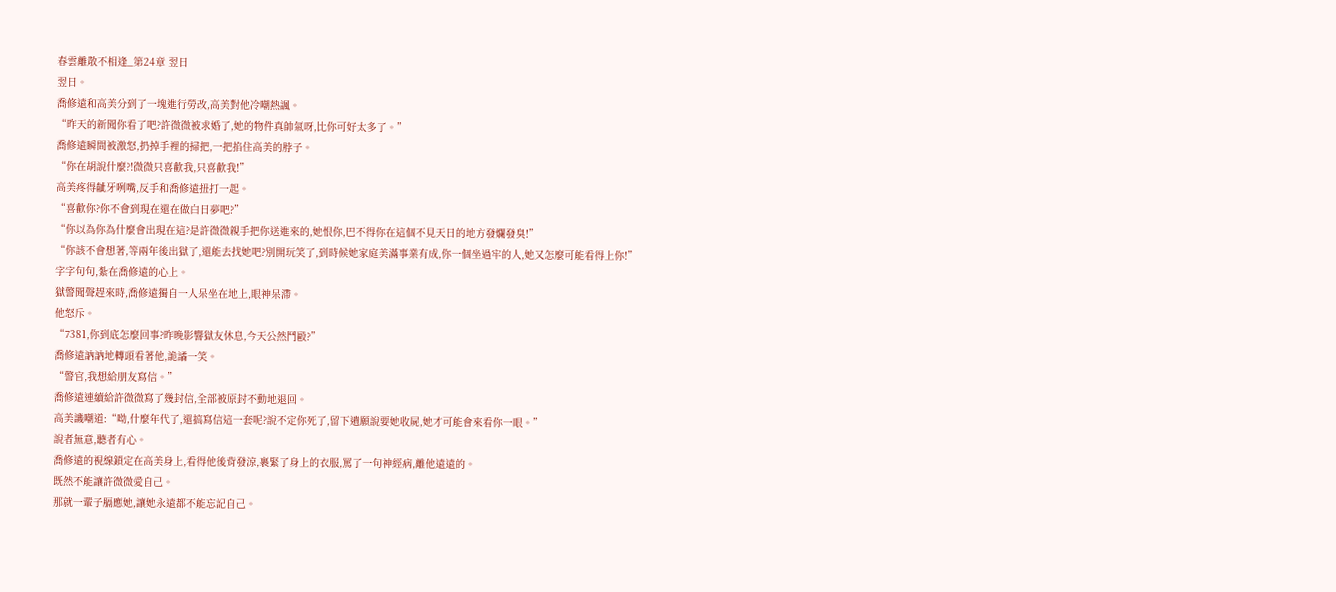春雲離散不相逢_第24章 翌日
翌日。
喬修遠和高美分到了一塊進行勞改,高美對他冷嘲熱諷。
“昨天的新聞你看了吧?許微微被求婚了,她的物件真帥氣呀,比你可好太多了。”
喬修遠瞬間被激怒,扔掉手裡的掃把,一把掐住高美的脖子。
“你在胡說什麼?!微微只喜歡我,只喜歡我!”
高美疼得齜牙咧嘴,反手和喬修遠扭打一起。
“喜歡你?你不會到現在還在做白日夢吧?”
“你以為你為什麼會出現在這?是許微微親手把你送進來的,她恨你,巴不得你在這個不見天日的地方發爛發臭!”
“你該不會想著,等兩年後出獄了,還能去找她吧?別開玩笑了,到時候她家庭美滿事業有成,你一個坐過牢的人,她又怎麼可能看得上你!”
字字句句,紮在喬修遠的心上。
獄警聞聲趕來時,喬修遠獨自一人呆坐在地上,眼神呆滯。
他怒斥。
“7381,你到底怎麼回事?昨晚影響獄友休息,今天公然鬥毆?”
喬修遠訥訥地轉頭看著他,詭譎一笑。
“警官,我想給朋友寫信。”
喬修遠連續給許微微寫了幾封信,全部被原封不動地退回。
高美譏嘲道:“呦,什麼年代了,還搞寫信這一套呢?說不定你死了,留下遺願說要她收屍,她才可能會來看你一眼。”
說者無意,聽者有心。
喬修遠的視線鎖定在高美身上,看得他後背發涼,裹緊了身上的衣服,罵了一句神經病,離他遠遠的。
既然不能讓許微微愛自己。
那就一輩子膈應她,讓她永遠都不能忘記自己。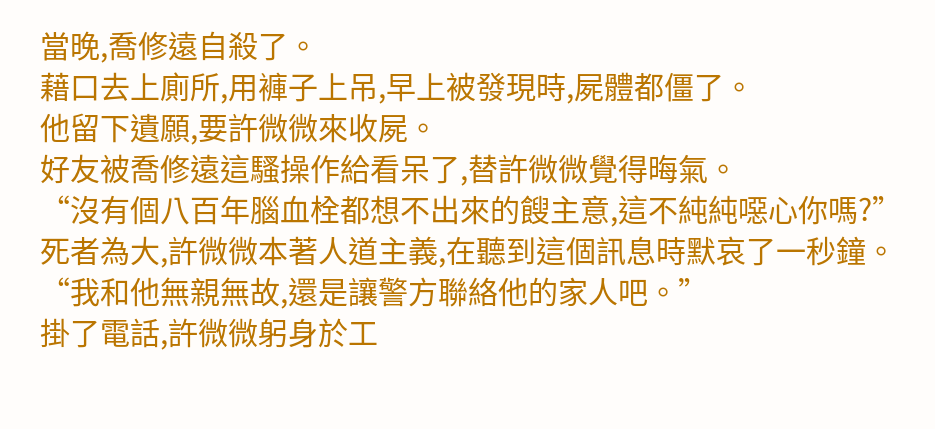當晚,喬修遠自殺了。
藉口去上廁所,用褲子上吊,早上被發現時,屍體都僵了。
他留下遺願,要許微微來收屍。
好友被喬修遠這騷操作給看呆了,替許微微覺得晦氣。
“沒有個八百年腦血栓都想不出來的餿主意,這不純純噁心你嗎?”
死者為大,許微微本著人道主義,在聽到這個訊息時默哀了一秒鐘。
“我和他無親無故,還是讓警方聯絡他的家人吧。”
掛了電話,許微微躬身於工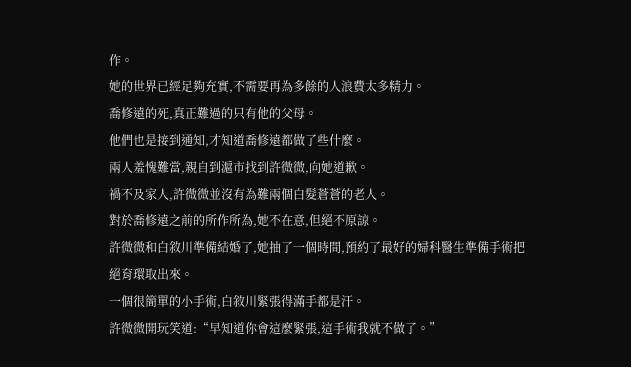作。
她的世界已經足夠充實,不需要再為多餘的人浪費太多精力。
喬修遠的死,真正難過的只有他的父母。
他們也是接到通知,才知道喬修遠都做了些什麼。
兩人羞愧難當,親自到滬市找到許微微,向她道歉。
禍不及家人,許微微並沒有為難兩個白髮蒼蒼的老人。
對於喬修遠之前的所作所為,她不在意,但絕不原諒。
許微微和白敘川準備結婚了,她抽了一個時間,預約了最好的婦科醫生準備手術把絕育環取出來。
一個很簡單的小手術,白敘川緊張得滿手都是汗。
許微微開玩笑道:“早知道你會這麼緊張,這手術我就不做了。”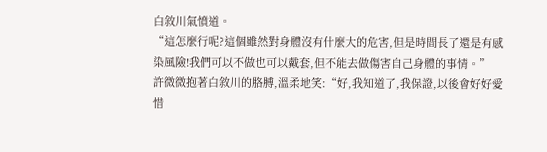白敘川氣憤道。
“這怎麼行呢?這個雖然對身體沒有什麼大的危害,但是時間長了還是有感染風險!我們可以不做也可以戴套,但不能去做傷害自己身體的事情。”
許微微抱著白敘川的胳膊,溫柔地笑:“好,我知道了,我保證,以後會好好愛惜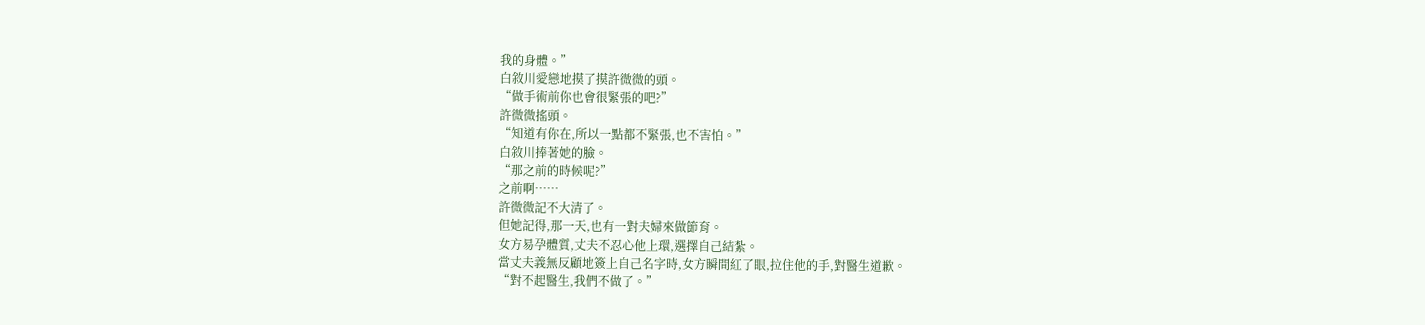我的身體。”
白敘川愛戀地摸了摸許微微的頭。
“做手術前你也會很緊張的吧?”
許微微搖頭。
“知道有你在,所以一點都不緊張,也不害怕。”
白敘川捧著她的臉。
“那之前的時候呢?”
之前啊……
許微微記不大清了。
但她記得,那一天,也有一對夫婦來做節育。
女方易孕體質,丈夫不忍心他上環,選擇自己結紮。
當丈夫義無反顧地簽上自己名字時,女方瞬間紅了眼,拉住他的手,對醫生道歉。
“對不起醫生,我們不做了。”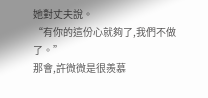她對丈夫說。
“有你的這份心就夠了,我們不做了。”
那會,許微微是很羨慕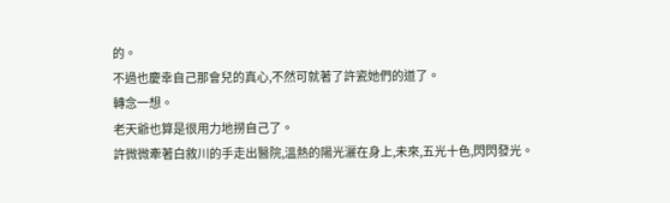的。
不過也慶幸自己那會兒的真心,不然可就著了許瓷她們的道了。
轉念一想。
老天爺也算是很用力地撈自己了。
許微微牽著白敘川的手走出醫院,溫熱的陽光灑在身上,未來,五光十色,閃閃發光。